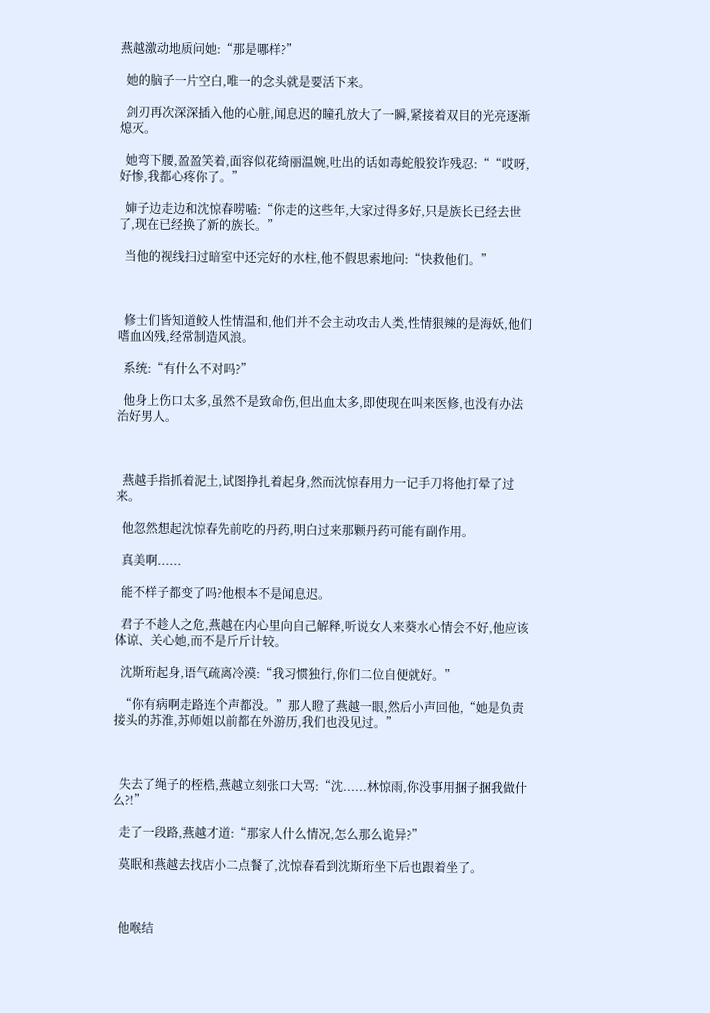燕越激动地质问她:“那是哪样?”

  她的脑子一片空白,唯一的念头就是要活下来。

  剑刃再次深深插入他的心脏,闻息迟的瞳孔放大了一瞬,紧接着双目的光亮逐渐熄灭。

  她弯下腰,盈盈笑着,面容似花绮丽温婉,吐出的话如毒蛇般狡诈残忍:““哎呀,好惨,我都心疼你了。”

  婶子边走边和沈惊春唠嗑:“你走的这些年,大家过得多好,只是族长已经去世了,现在已经换了新的族长。”

  当他的视线扫过暗室中还完好的水柱,他不假思索地问:“快救他们。”



  修士们皆知道鲛人性情温和,他们并不会主动攻击人类,性情狠辣的是海妖,他们嗜血凶残,经常制造风浪。

  系统:“有什么不对吗?”

  他身上伤口太多,虽然不是致命伤,但出血太多,即使现在叫来医修,也没有办法治好男人。



  燕越手指抓着泥土,试图挣扎着起身,然而沈惊春用力一记手刀将他打晕了过来。

  他忽然想起沈惊春先前吃的丹药,明白过来那颗丹药可能有副作用。

  真美啊......

  能不样子都变了吗?他根本不是闻息迟。

  君子不趁人之危,燕越在内心里向自己解释,听说女人来葵水心情会不好,他应该体谅、关心她,而不是斤斤计较。

  沈斯珩起身,语气疏离冷漠:“我习惯独行,你们二位自便就好。”

  “你有病啊走路连个声都没。”那人瞪了燕越一眼,然后小声回他,“她是负责接头的苏淮,苏师姐以前都在外游历,我们也没见过。”



  失去了绳子的桎梏,燕越立刻张口大骂:“沈......林惊雨,你没事用捆子捆我做什么?!”

  走了一段路,燕越才道:“那家人什么情况,怎么那么诡异?”

  莫眠和燕越去找店小二点餐了,沈惊春看到沈斯珩坐下后也跟着坐了。



  他喉结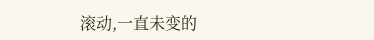滚动,一直未变的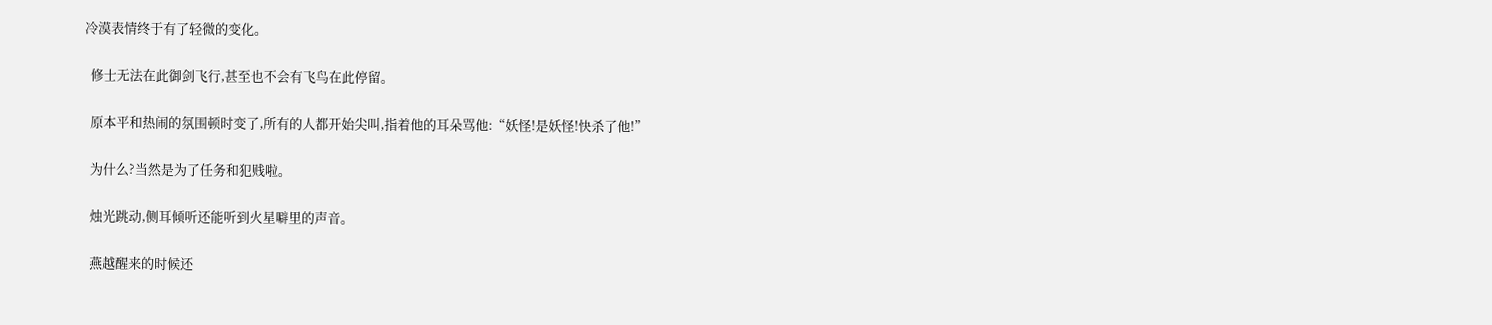冷漠表情终于有了轻微的变化。

  修士无法在此御剑飞行,甚至也不会有飞鸟在此停留。

  原本平和热闹的氛围顿时变了,所有的人都开始尖叫,指着他的耳朵骂他:“妖怪!是妖怪!快杀了他!”

  为什么?当然是为了任务和犯贱啦。

  烛光跳动,侧耳倾听还能听到火星噼里的声音。

  燕越醒来的时候还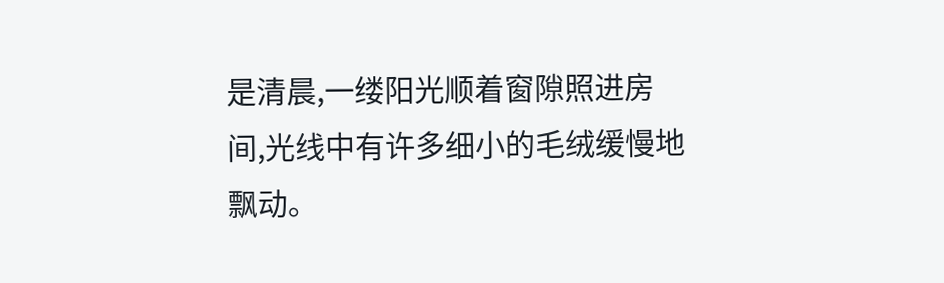是清晨,一缕阳光顺着窗隙照进房间,光线中有许多细小的毛绒缓慢地飘动。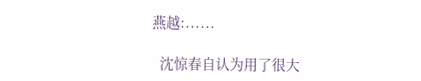燕越:......

  沈惊春自认为用了很大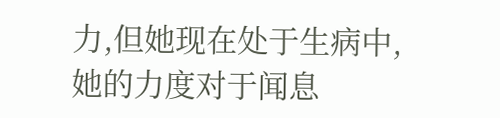力,但她现在处于生病中,她的力度对于闻息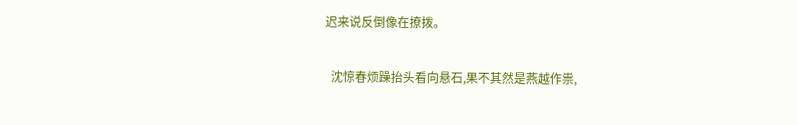迟来说反倒像在撩拨。

  沈惊春烦躁抬头看向悬石,果不其然是燕越作祟,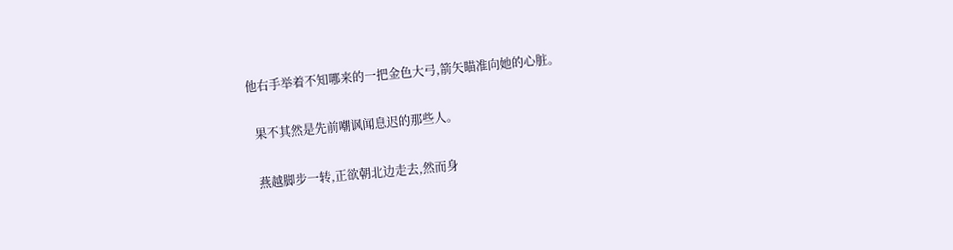他右手举着不知哪来的一把金色大弓,箭矢瞄准向她的心脏。

  果不其然是先前嘲讽闻息迟的那些人。

  燕越脚步一转,正欲朝北边走去,然而身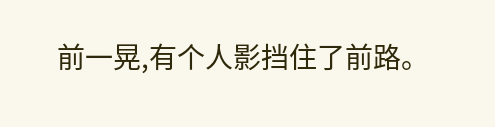前一晃,有个人影挡住了前路。